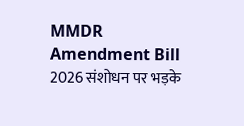MMDR Amendment Bill 2026 संशोधन पर भड़के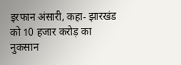इरफान अंसारी, कहा- झारखंड को 10 हजार करोड़ का नुकसान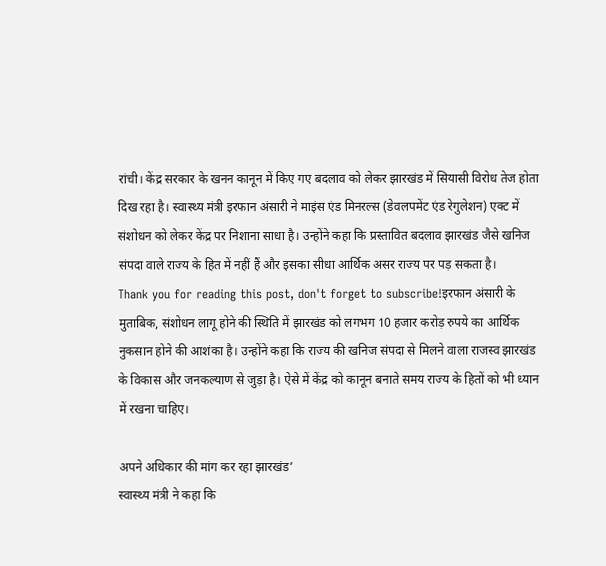रांची। केंद्र सरकार के खनन कानून में किए गए बदलाव को लेकर झारखंड में सियासी विरोध तेज होता दिख रहा है। स्वास्थ्य मंत्री इरफान अंसारी ने माइंस एंड मिनरल्स (डेवलपमेंट एंड रेगुलेशन) एक्ट में संशोधन को लेकर केंद्र पर निशाना साधा है। उन्होंने कहा कि प्रस्तावित बदलाव झारखंड जैसे खनिज संपदा वाले राज्य के हित में नहीं हैं और इसका सीधा आर्थिक असर राज्य पर पड़ सकता है।
Thank you for reading this post, don't forget to subscribe!इरफान अंसारी के मुताबिक, संशोधन लागू होने की स्थिति में झारखंड को लगभग 10 हजार करोड़ रुपये का आर्थिक नुकसान होने की आशंका है। उन्होंने कहा कि राज्य की खनिज संपदा से मिलने वाला राजस्व झारखंड के विकास और जनकल्याण से जुड़ा है। ऐसे में केंद्र को कानून बनाते समय राज्य के हितों को भी ध्यान में रखना चाहिए।

अपने अधिकार की मांग कर रहा झारखंड’
स्वास्थ्य मंत्री ने कहा कि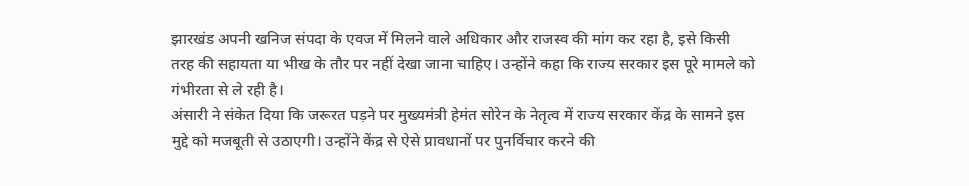झारखंड अपनी खनिज संपदा के एवज में मिलने वाले अधिकार और राजस्व की मांग कर रहा है, इसे किसी तरह की सहायता या भीख के तौर पर नहीं देखा जाना चाहिए। उन्होंने कहा कि राज्य सरकार इस पूरे मामले को गंभीरता से ले रही है।
अंसारी ने संकेत दिया कि जरूरत पड़ने पर मुख्यमंत्री हेमंत सोरेन के नेतृत्व में राज्य सरकार केंद्र के सामने इस मुद्दे को मजबूती से उठाएगी। उन्होंने केंद्र से ऐसे प्रावधानों पर पुनर्विचार करने की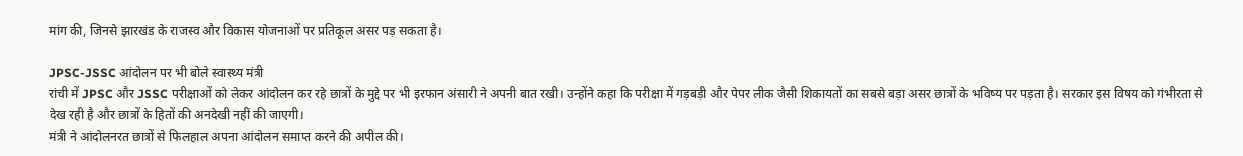मांग की, जिनसे झारखंड के राजस्व और विकास योजनाओं पर प्रतिकूल असर पड़ सकता है।

JPSC-JSSC आंदोलन पर भी बोले स्वास्थ्य मंत्री
रांची में JPSC और JSSC परीक्षाओं को लेकर आंदोलन कर रहे छात्रों के मुद्दे पर भी इरफान अंसारी ने अपनी बात रखी। उन्होंने कहा कि परीक्षा में गड़बड़ी और पेपर लीक जैसी शिकायतों का सबसे बड़ा असर छात्रों के भविष्य पर पड़ता है। सरकार इस विषय को गंभीरता से देख रही है और छात्रों के हितों की अनदेखी नहीं की जाएगी।
मंत्री ने आंदोलनरत छात्रों से फिलहाल अपना आंदोलन समाप्त करने की अपील की।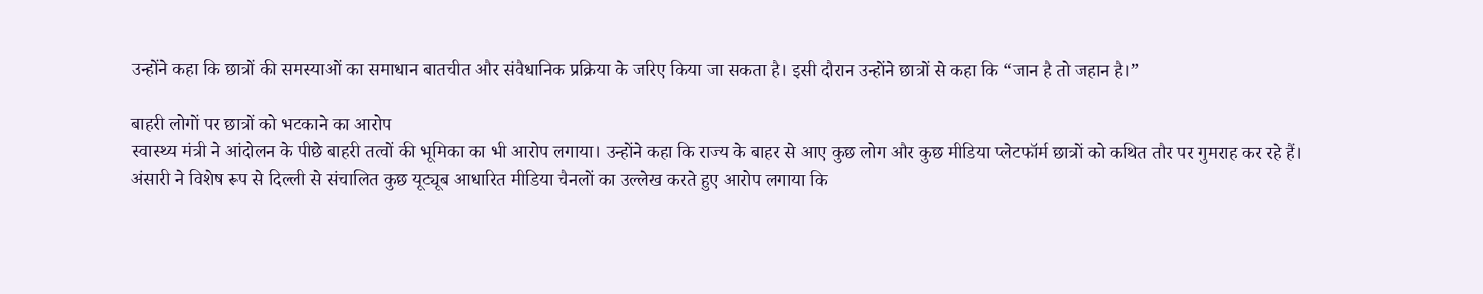उन्होंने कहा कि छात्रों की समस्याओं का समाधान बातचीत और संवैधानिक प्रक्रिया के जरिए किया जा सकता है। इसी दौरान उन्होंने छात्रों से कहा कि “जान है तो जहान है।”

बाहरी लोगों पर छात्रों को भटकाने का आरोप
स्वास्थ्य मंत्री ने आंदोलन के पीछे बाहरी तत्वों की भूमिका का भी आरोप लगाया। उन्होंने कहा कि राज्य के बाहर से आए कुछ लोग और कुछ मीडिया प्लेटफॉर्म छात्रों को कथित तौर पर गुमराह कर रहे हैं।
अंसारी ने विशेष रूप से दिल्ली से संचालित कुछ यूट्यूब आधारित मीडिया चैनलों का उल्लेख करते हुए आरोप लगाया कि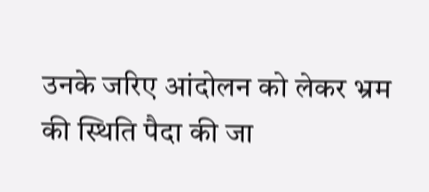उनके जरिए आंदोलन को लेकर भ्रम की स्थिति पैदा की जा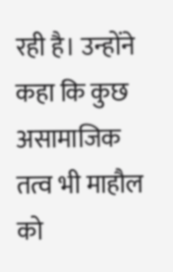रही है। उन्होंने कहा कि कुछ असामाजिक तत्व भी माहौल को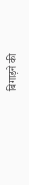बिगाड़ने की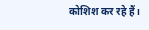कोशिश कर रहे हैं।